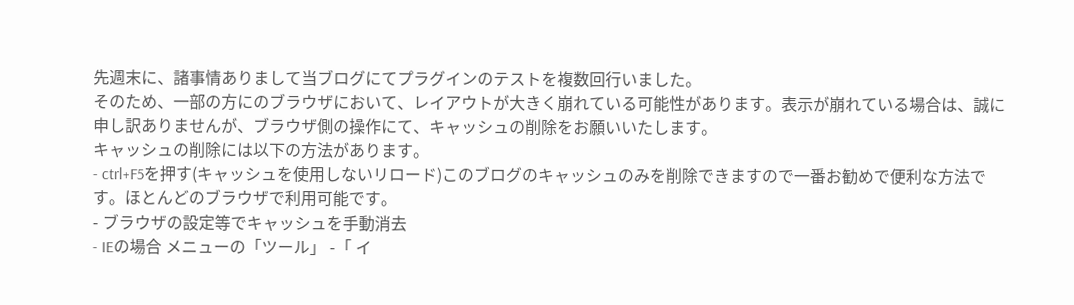先週末に、諸事情ありまして当ブログにてプラグインのテストを複数回行いました。
そのため、一部の方にのブラウザにおいて、レイアウトが大きく崩れている可能性があります。表示が崩れている場合は、誠に申し訳ありませんが、ブラウザ側の操作にて、キャッシュの削除をお願いいたします。
キャッシュの削除には以下の方法があります。
- ctrl+F5を押す(キャッシュを使用しないリロード)このブログのキャッシュのみを削除できますので一番お勧めで便利な方法です。ほとんどのブラウザで利用可能です。
- ブラウザの設定等でキャッシュを手動消去
- IEの場合 メニューの「ツール」 -「 イ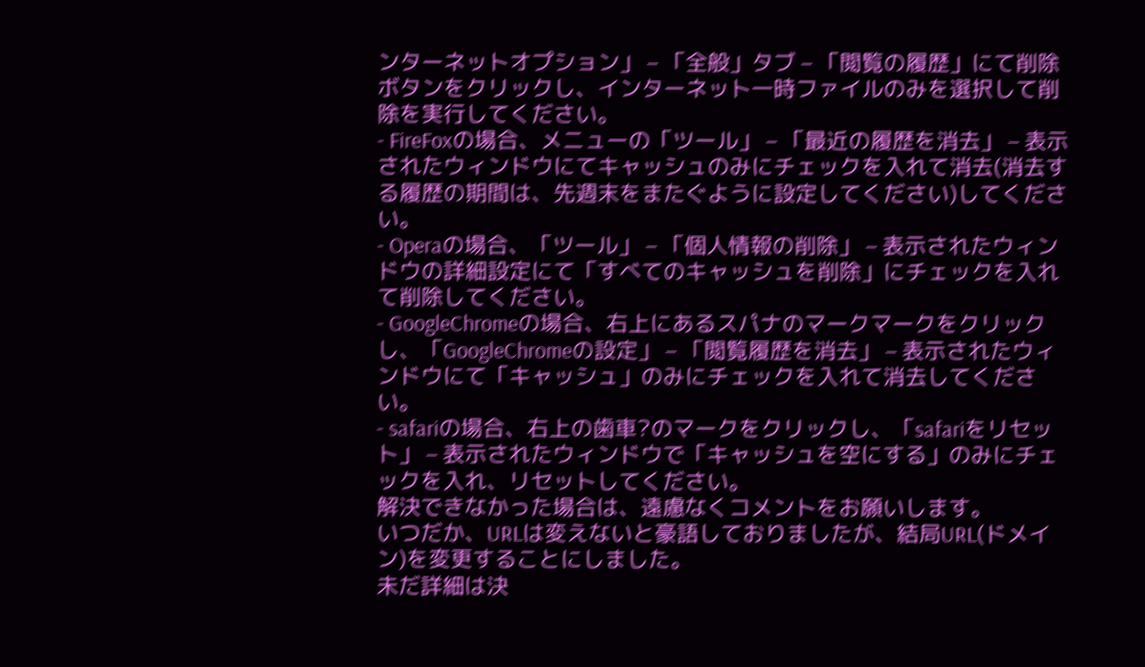ンターネットオプション」 – 「全般」タブ – 「閲覧の履歴」にて削除ボタンをクリックし、インターネット一時ファイルのみを選択して削除を実行してください。
- FireFoxの場合、メニューの「ツール」 – 「最近の履歴を消去」 – 表示されたウィンドウにてキャッシュのみにチェックを入れて消去(消去する履歴の期間は、先週末をまたぐように設定してください)してください。
- Operaの場合、「ツール」 – 「個人情報の削除」 – 表示されたウィンドウの詳細設定にて「すべてのキャッシュを削除」にチェックを入れて削除してください。
- GoogleChromeの場合、右上にあるスパナのマークマークをクリックし、「GoogleChromeの設定」 – 「閲覧履歴を消去」 – 表示されたウィンドウにて「キャッシュ」のみにチェックを入れて消去してください。
- safariの場合、右上の歯車?のマークをクリックし、「safariをリセット」 – 表示されたウィンドウで「キャッシュを空にする」のみにチェックを入れ、リセットしてください。
解決できなかった場合は、遠慮なくコメントをお願いします。
いつだか、URLは変えないと豪語しておりましたが、結局URL(ドメイン)を変更することにしました。
未だ詳細は決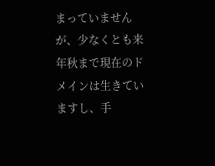まっていませんが、少なくとも来年秋まで現在のドメインは生きていますし、手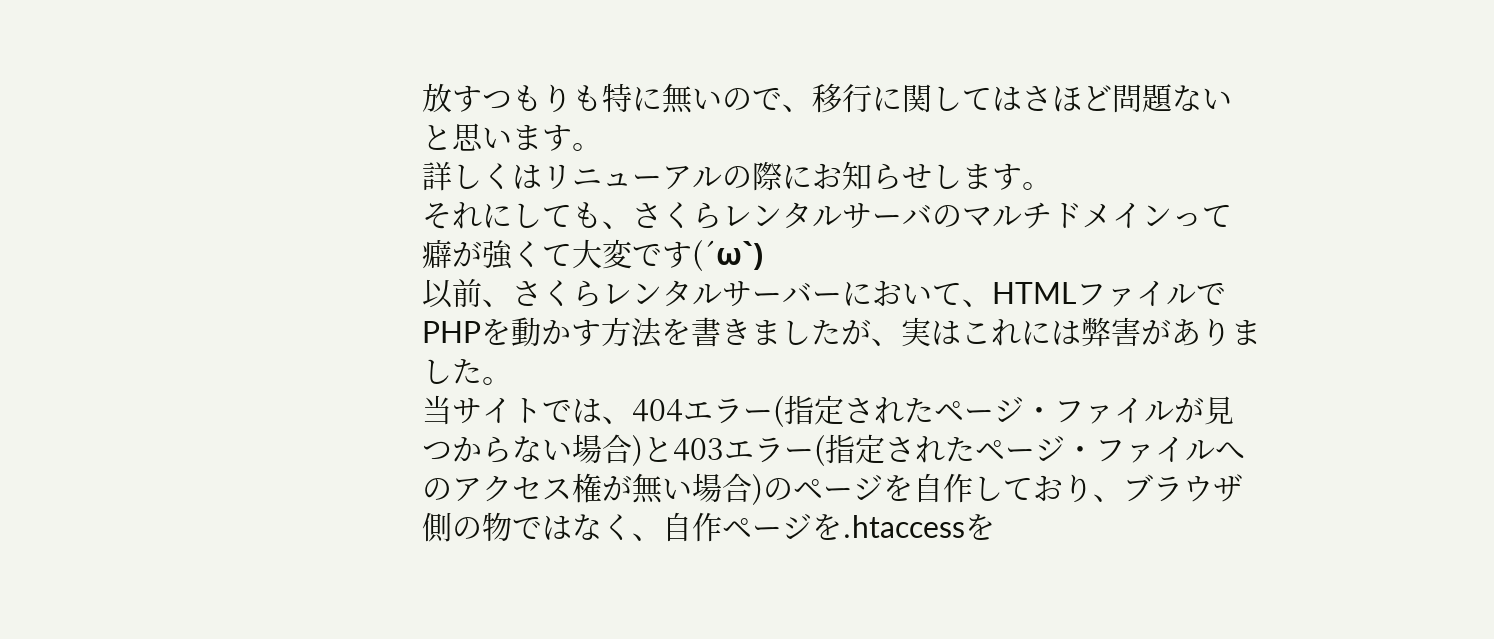放すつもりも特に無いので、移行に関してはさほど問題ないと思います。
詳しくはリニューアルの際にお知らせします。
それにしても、さくらレンタルサーバのマルチドメインって癖が強くて大変です(´ω`)
以前、さくらレンタルサーバーにおいて、HTMLファイルでPHPを動かす方法を書きましたが、実はこれには弊害がありました。
当サイトでは、404エラー(指定されたページ・ファイルが見つからない場合)と403エラー(指定されたページ・ファイルへのアクセス権が無い場合)のページを自作しており、ブラウザ側の物ではなく、自作ページを.htaccessを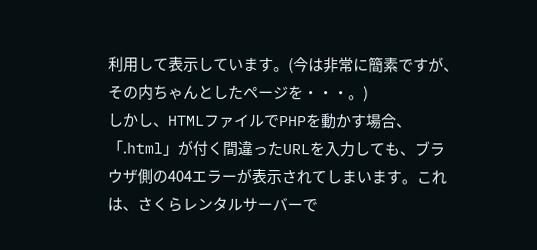利用して表示しています。(今は非常に簡素ですが、その内ちゃんとしたページを・・・。)
しかし、HTMLファイルでPHPを動かす場合、「.html」が付く間違ったURLを入力しても、ブラウザ側の404エラーが表示されてしまいます。これは、さくらレンタルサーバーで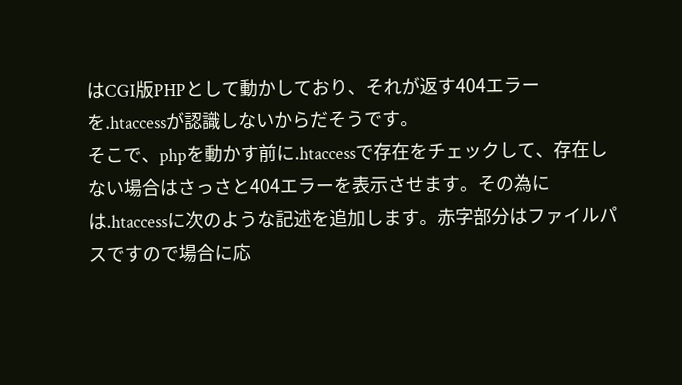はCGI版PHPとして動かしており、それが返す404エラーを.htaccessが認識しないからだそうです。
そこで、phpを動かす前に.htaccessで存在をチェックして、存在しない場合はさっさと404エラーを表示させます。その為には.htaccessに次のような記述を追加します。赤字部分はファイルパスですので場合に応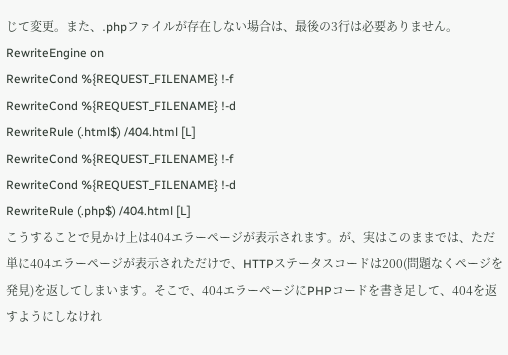じて変更。また、.phpファイルが存在しない場合は、最後の3行は必要ありません。
RewriteEngine on
RewriteCond %{REQUEST_FILENAME} !-f
RewriteCond %{REQUEST_FILENAME} !-d
RewriteRule (.html$) /404.html [L]
RewriteCond %{REQUEST_FILENAME} !-f
RewriteCond %{REQUEST_FILENAME} !-d
RewriteRule (.php$) /404.html [L]
こうすることで見かけ上は404エラーページが表示されます。が、実はこのままでは、ただ単に404エラーページが表示されただけで、HTTPステータスコードは200(問題なくページを発見)を返してしまいます。そこで、404エラーページにPHPコードを書き足して、404を返すようにしなけれ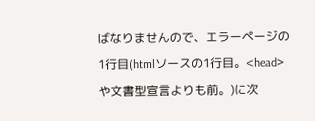ばなりませんので、エラーページの1行目(htmlソースの1行目。<head>や文書型宣言よりも前。)に次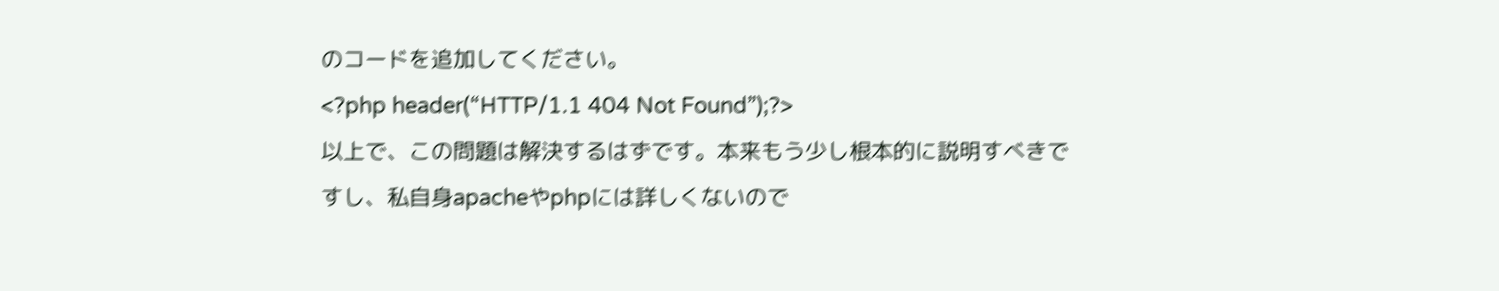のコードを追加してください。
<?php header(“HTTP/1.1 404 Not Found”);?>
以上で、この問題は解決するはずです。本来もう少し根本的に説明すべきですし、私自身apacheやphpには詳しくないので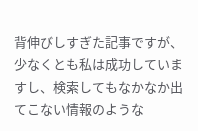背伸びしすぎた記事ですが、少なくとも私は成功していますし、検索してもなかなか出てこない情報のような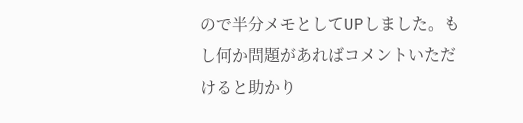ので半分メモとしてUPしました。もし何か問題があればコメントいただけると助かり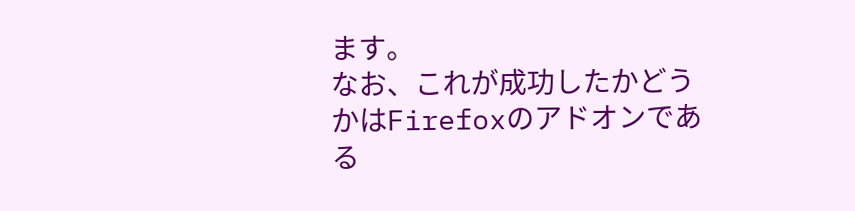ます。
なお、これが成功したかどうかはFirefoxのアドオンである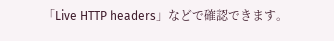「Live HTTP headers」などで確認できます。